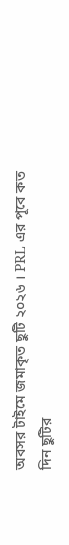অবসর টাইমে জমাকৃত ছুটি ২০২৬ । PRL এর পূবে কত দিন ছুটির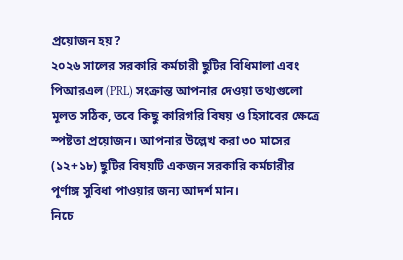প্রয়োজন হয়?
২০২৬ সালের সরকারি কর্মচারী ছুটির বিধিমালা এবং পিআরএল (PRL) সংক্রান্ত আপনার দেওয়া তথ্যগুলো মূলত সঠিক, তবে কিছু কারিগরি বিষয় ও হিসাবের ক্ষেত্রে স্পষ্টতা প্রয়োজন। আপনার উল্লেখ করা ৩০ মাসের (১২+১৮) ছুটির বিষয়টি একজন সরকারি কর্মচারীর পূর্ণাঙ্গ সুবিধা পাওয়ার জন্য আদর্শ মান।
নিচে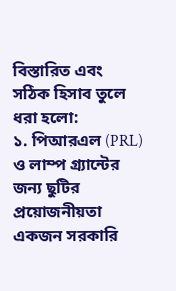বিস্তারিত এবং সঠিক হিসাব তুলে ধরা হলো:
১. পিআরএল (PRL) ও লাম্প গ্র্যান্টের জন্য ছুটির প্রয়োজনীয়তা
একজন সরকারি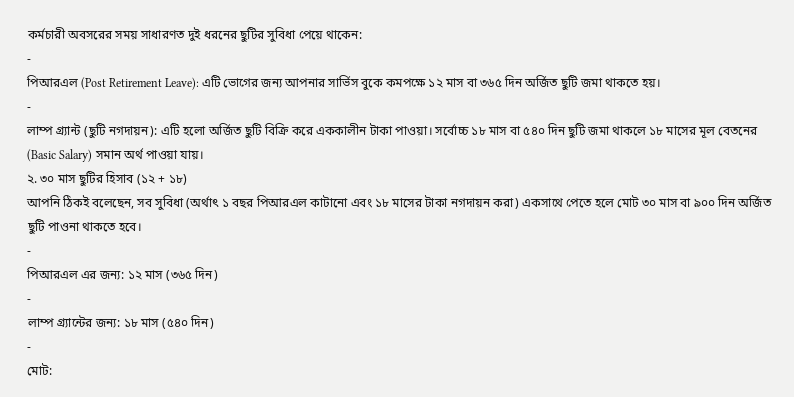কর্মচারী অবসরের সময় সাধারণত দুই ধরনের ছুটির সুবিধা পেয়ে থাকেন:
-
পিআরএল (Post Retirement Leave): এটি ভোগের জন্য আপনার সার্ভিস বুকে কমপক্ষে ১২ মাস বা ৩৬৫ দিন অর্জিত ছুটি জমা থাকতে হয়।
-
লাম্প গ্র্যান্ট (ছুটি নগদায়ন): এটি হলো অর্জিত ছুটি বিক্রি করে এককালীন টাকা পাওয়া। সর্বোচ্চ ১৮ মাস বা ৫৪০ দিন ছুটি জমা থাকলে ১৮ মাসের মূল বেতনের (Basic Salary) সমান অর্থ পাওয়া যায়।
২. ৩০ মাস ছুটির হিসাব (১২ + ১৮)
আপনি ঠিকই বলেছেন, সব সুবিধা (অর্থাৎ ১ বছর পিআরএল কাটানো এবং ১৮ মাসের টাকা নগদায়ন করা) একসাথে পেতে হলে মোট ৩০ মাস বা ৯০০ দিন অর্জিত ছুটি পাওনা থাকতে হবে।
-
পিআরএল এর জন্য: ১২ মাস (৩৬৫ দিন)
-
লাম্প গ্র্যান্টের জন্য: ১৮ মাস (৫৪০ দিন)
-
মোট: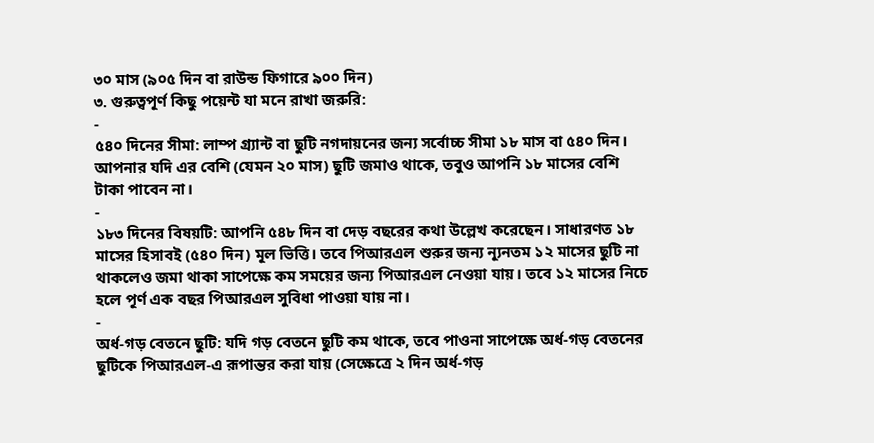৩০ মাস (৯০৫ দিন বা রাউন্ড ফিগারে ৯০০ দিন)
৩. গুরুত্বপূর্ণ কিছু পয়েন্ট যা মনে রাখা জরুরি:
-
৫৪০ দিনের সীমা: লাম্প গ্র্যান্ট বা ছুটি নগদায়নের জন্য সর্বোচ্চ সীমা ১৮ মাস বা ৫৪০ দিন। আপনার যদি এর বেশি (যেমন ২০ মাস) ছুটি জমাও থাকে, তবুও আপনি ১৮ মাসের বেশি টাকা পাবেন না।
-
১৮৩ দিনের বিষয়টি: আপনি ৫৪৮ দিন বা দেড় বছরের কথা উল্লেখ করেছেন। সাধারণত ১৮ মাসের হিসাবই (৫৪০ দিন) মূল ভিত্তি। তবে পিআরএল শুরুর জন্য ন্যূনতম ১২ মাসের ছুটি না থাকলেও জমা থাকা সাপেক্ষে কম সময়ের জন্য পিআরএল নেওয়া যায়। তবে ১২ মাসের নিচে হলে পূর্ণ এক বছর পিআরএল সুবিধা পাওয়া যায় না।
-
অর্ধ-গড় বেতনে ছুটি: যদি গড় বেতনে ছুটি কম থাকে, তবে পাওনা সাপেক্ষে অর্ধ-গড় বেতনের ছুটিকে পিআরএল-এ রূপান্তর করা যায় (সেক্ষেত্রে ২ দিন অর্ধ-গড়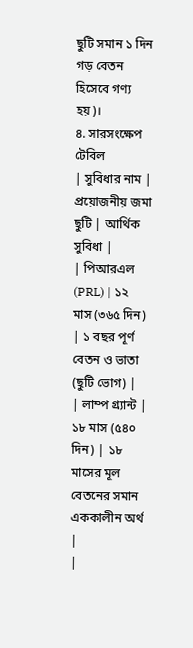ছুটি সমান ১ দিন গড় বেতন হিসেবে গণ্য হয়)।
৪. সারসংক্ষেপ টেবিল
| সুবিধার নাম | প্রয়োজনীয় জমা ছুটি | আর্থিক সুবিধা |
| পিআরএল (PRL) | ১২ মাস (৩৬৫ দিন) | ১ বছর পূর্ণ বেতন ও ভাতা (ছুটি ভোগ) |
| লাম্প গ্র্যান্ট | ১৮ মাস (৫৪০ দিন) | ১৮ মাসের মূল বেতনের সমান এককালীন অর্থ |
|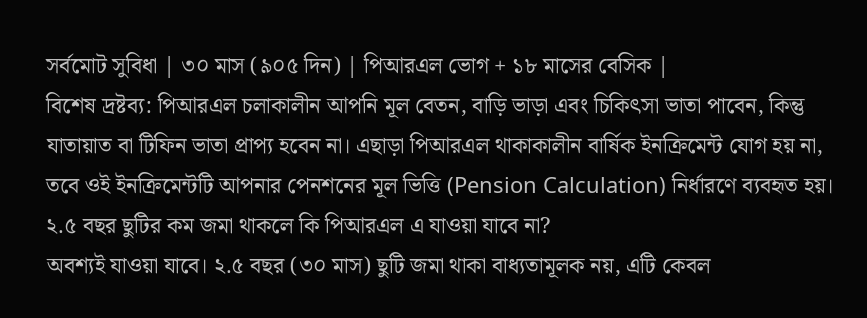সর্বমোট সুবিধা | ৩০ মাস (৯০৫ দিন) | পিআরএল ভোগ + ১৮ মাসের বেসিক |
বিশেষ দ্রষ্টব্য: পিআরএল চলাকালীন আপনি মূল বেতন, বাড়ি ভাড়া এবং চিকিৎসা ভাতা পাবেন, কিন্তু যাতায়াত বা টিফিন ভাতা প্রাপ্য হবেন না। এছাড়া পিআরএল থাকাকালীন বার্ষিক ইনক্রিমেন্ট যোগ হয় না, তবে ওই ইনক্রিমেন্টটি আপনার পেনশনের মূল ভিত্তি (Pension Calculation) নির্ধারণে ব্যবহৃত হয়।
২.৫ বছর ছুটির কম জমা থাকলে কি পিআরএল এ যাওয়া যাবে না?
অবশ্যই যাওয়া যাবে। ২.৫ বছর (৩০ মাস) ছুটি জমা থাকা বাধ্যতামূলক নয়, এটি কেবল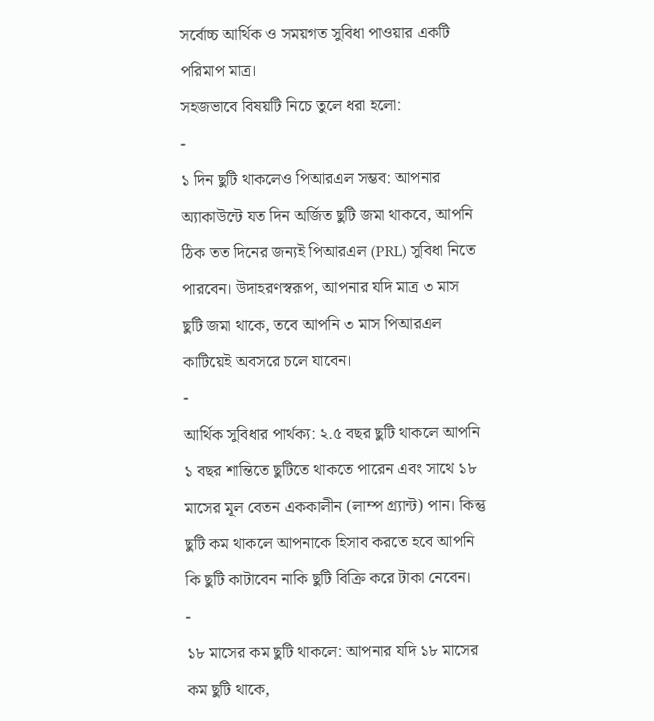সর্বোচ্চ আর্থিক ও সময়গত সুবিধা পাওয়ার একটি পরিমাপ মাত্র।
সহজভাবে বিষয়টি নিচে তুলে ধরা হলো:
-
১ দিন ছুটি থাকলেও পিআরএল সম্ভব: আপনার অ্যাকাউন্টে যত দিন অর্জিত ছুটি জমা থাকবে, আপনি ঠিক তত দিনের জন্যই পিআরএল (PRL) সুবিধা নিতে পারবেন। উদাহরণস্বরূপ, আপনার যদি মাত্র ৩ মাস ছুটি জমা থাকে, তবে আপনি ৩ মাস পিআরএল কাটিয়েই অবসরে চলে যাবেন।
-
আর্থিক সুবিধার পার্থক্য: ২.৫ বছর ছুটি থাকলে আপনি ১ বছর শান্তিতে ছুটিতে থাকতে পারেন এবং সাথে ১৮ মাসের মূল বেতন এককালীন (লাম্প গ্র্যান্ট) পান। কিন্তু ছুটি কম থাকলে আপনাকে হিসাব করতে হবে আপনি কি ছুটি কাটাবেন নাকি ছুটি বিক্রি করে টাকা নেবেন।
-
১৮ মাসের কম ছুটি থাকলে: আপনার যদি ১৮ মাসের কম ছুটি থাকে,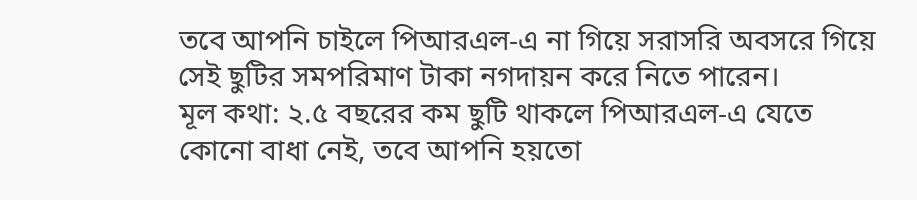তবে আপনি চাইলে পিআরএল-এ না গিয়ে সরাসরি অবসরে গিয়ে সেই ছুটির সমপরিমাণ টাকা নগদায়ন করে নিতে পারেন।
মূল কথা: ২.৫ বছরের কম ছুটি থাকলে পিআরএল-এ যেতে কোনো বাধা নেই, তবে আপনি হয়তো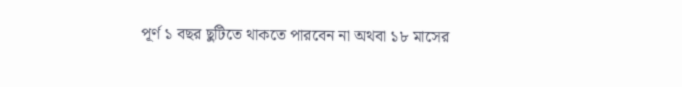পূর্ণ ১ বছর ছুটিতে থাকতে পারবেন না অথবা ১৮ মাসের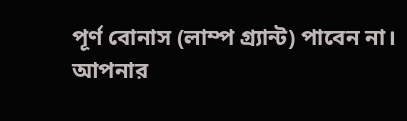পূর্ণ বোনাস (লাম্প গ্র্যান্ট) পাবেন না। আপনার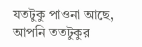যতটুকু পাওনা আছে, আপনি ততটুকুর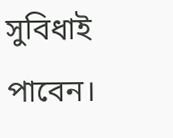সুবিধাই পাবেন।